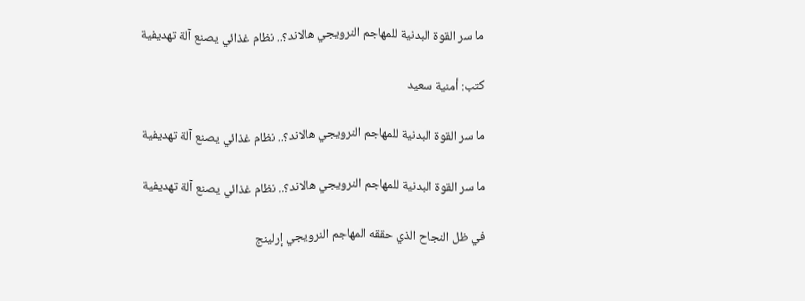ما سر القوة البدنية للمهاجم النرويجي هالاند؟.. نظام غذائي يصنع آلة تهديفية

كتب: أمنية سعيد

ما سر القوة البدنية للمهاجم النرويجي هالاند؟.. نظام غذائي يصنع آلة تهديفية

ما سر القوة البدنية للمهاجم النرويجي هالاند؟.. نظام غذائي يصنع آلة تهديفية

في ظل النجاح الذي حققه المهاجم النرويجي إرلينج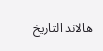هالاند التاريخ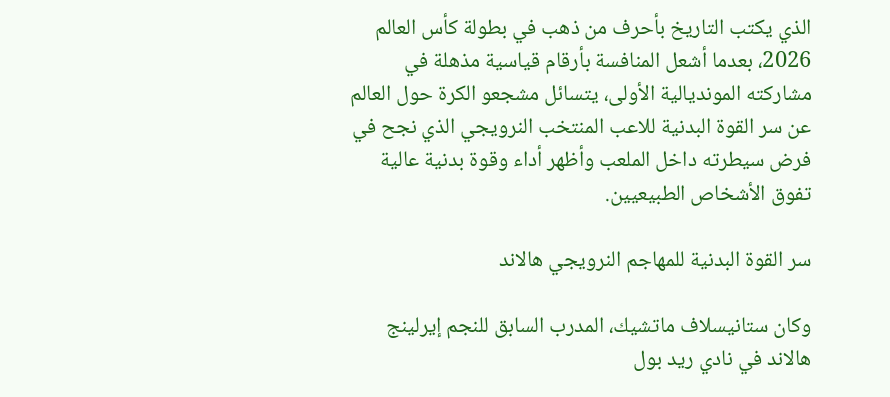الذي يكتب التاريخ بأحرف من ذهب في بطولة كأس العالم 2026، بعدما أشعل المنافسة بأرقام قياسية مذهلة في مشاركته المونديالية الأولى، يتسائل مشجعو الكرة حول العالم عن سر القوة البدنية للاعب المنتخب النرويجي الذي نجح في فرض سيطرته داخل الملعب وأظهر أداء وقوة بدنية عالية تفوق الأشخاص الطبيعيين.

سر القوة البدنية للمهاجم النرويجي هالاند

وكان ستانيسلاف ماتشيك، المدرب السابق للنجم إيرلينج هالاند في نادي ريد بول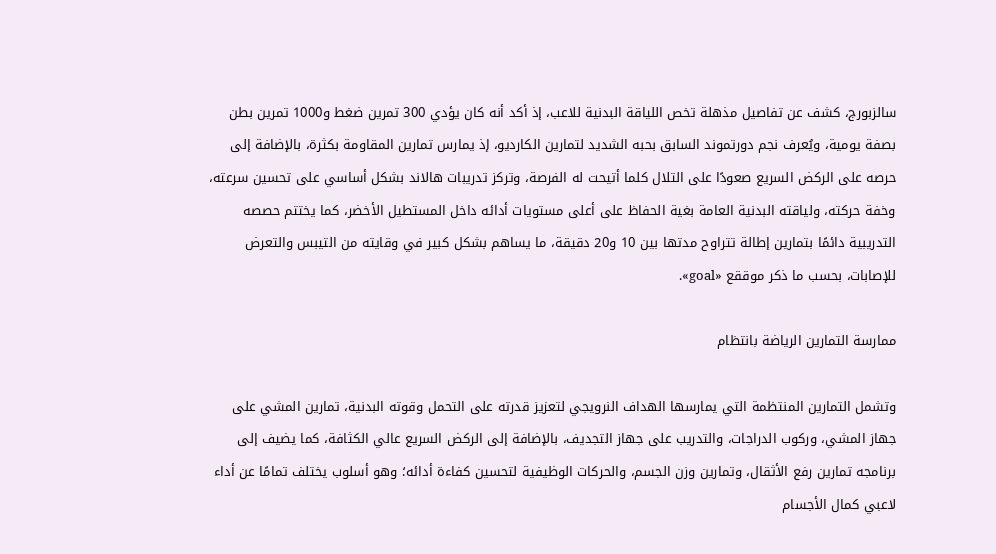سالزبورج، كشف عن تفاصيل مذهلة تخص اللياقة البدنية للاعب، إذ أكد أنه كان يؤدي 300 تمرين ضغط و1000 تمرين بطن بصفة يومية، ويُعرف نجم دورتموند السابق بحبه الشديد لتمارين الكارديو، إذ يمارس تمارين المقاومة بكثرة، بالإضافة إلى حرصه على الركض السريع صعودًا على التلال كلما أتيحت له الفرصة، وتركز تدريبات هالاند بشكل أساسي على تحسين سرعته، وخفة حركته، ولياقته البدنية العامة بغية الحفاظ على أعلى مستويات أدائه داخل المستطيل الأخضر، كما يختتم حصصه التدريبية دائمًا بتمارين إطالة تتراوح مدتها بين 10 و20 دقيقة، ما يساهم بشكل كبير في وقايته من التيبس والتعرض للإصابات، بحسب ما ذكر موققع «goal».

ممارسة التمارين الرياضة بانتظام

وتشمل التمارين المنتظمة التي يمارسها الهداف النرويجي لتعزيز قدرته على التحمل وقوته البدنية، تمارين المشي على جهاز المشي، وركوب الدراجات، والتدريب على جهاز التجديف، بالإضافة إلى الركض السريع عالي الكثافة، كما يضيف إلى برنامجه تمارين رفع الأثقال، وتمارين وزن الجسم، والحركات الوظيفية لتحسين كفاءة أدائه؛ وهو أسلوب يختلف تمامًا عن أداء لاعبي كمال الأجسام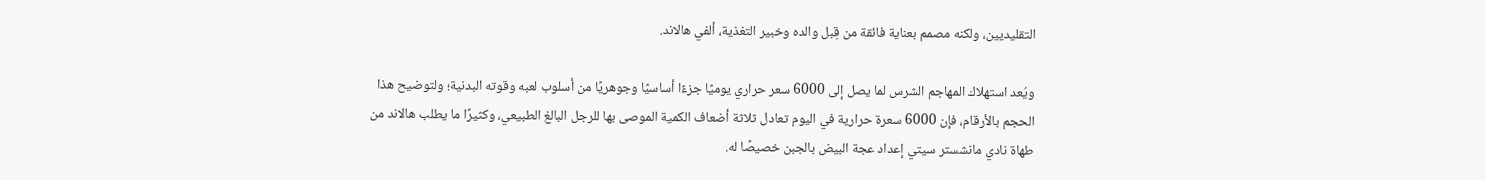التقليديين، ولكنه مصمم بعناية فائقة من قِبل والده وخبير التغذية، ألفي هالاند.

ويُعد استهلاك المهاجم الشرس لما يصل إلى 6000 سعر حراري يوميًا جزءًا أساسيًا وجوهريًا من أسلوب لعبه وقوته البدنية؛ ولتوضيح هذا الحجم بالأرقام، فإن 6000 سعرة حرارية في اليوم تعادل ثلاثة أضعاف الكمية الموصى بها للرجل البالغ الطبيعي، وكثيرًا ما يطلب هالاند من طهاة نادي مانشستر سيتي إعداد عجة البيض بالجبن خصيصًا له.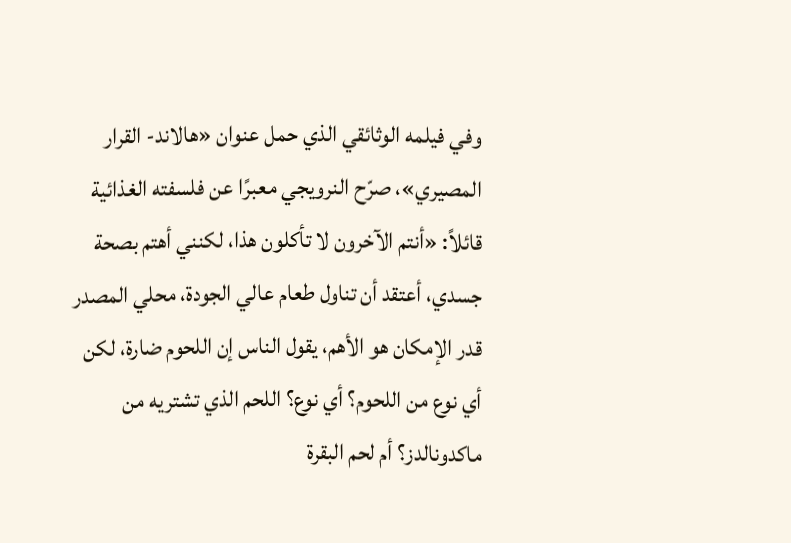وفي فيلمه الوثائقي الذي حمل عنوان «هالاند- القرار المصيري»، صرّح النرويجي معبرًا عن فلسفته الغذائية قائلاً: «أنتم الآخرون لا تأكلون هذا، لكنني أهتم بصحة جسدي، أعتقد أن تناول طعام عالي الجودة، محلي المصدر قدر الإمكان هو الأهم، يقول الناس إن اللحوم ضارة، لكن أي نوع من اللحوم؟ أي نوع؟ اللحم الذي تشتريه من ماكدونالدز؟ أم لحم البقرة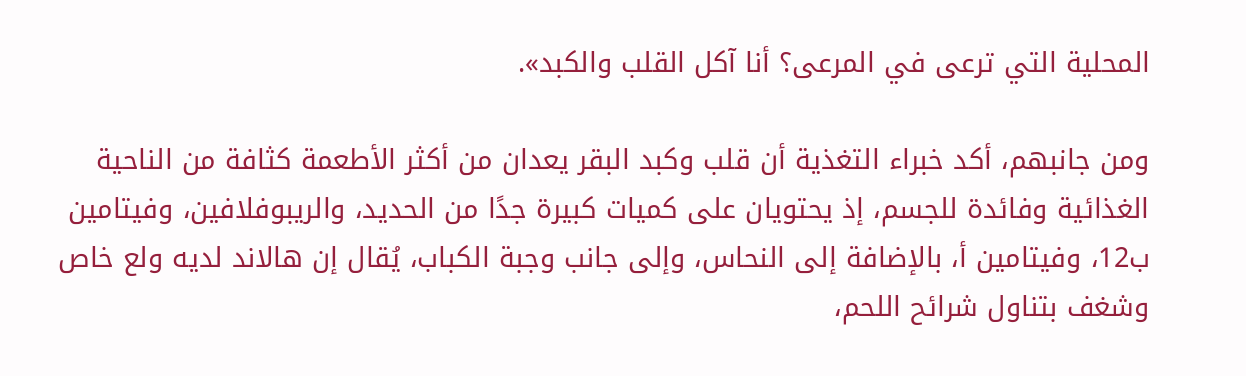المحلية التي ترعى في المرعى؟ أنا آكل القلب والكبد».

ومن جانبهم، أكد خبراء التغذية أن قلب وكبد البقر يعدان من أكثر الأطعمة كثافة من الناحية الغذائية وفائدة للجسم، إذ يحتويان على كميات كبيرة جدًا من الحديد، والريبوفلافين، وفيتامين ب12، وفيتامين أ، بالإضافة إلى النحاس، وإلى جانب وجبة الكباب، يُقال إن هالاند لديه ولع خاص وشغف بتناول شرائح اللحم،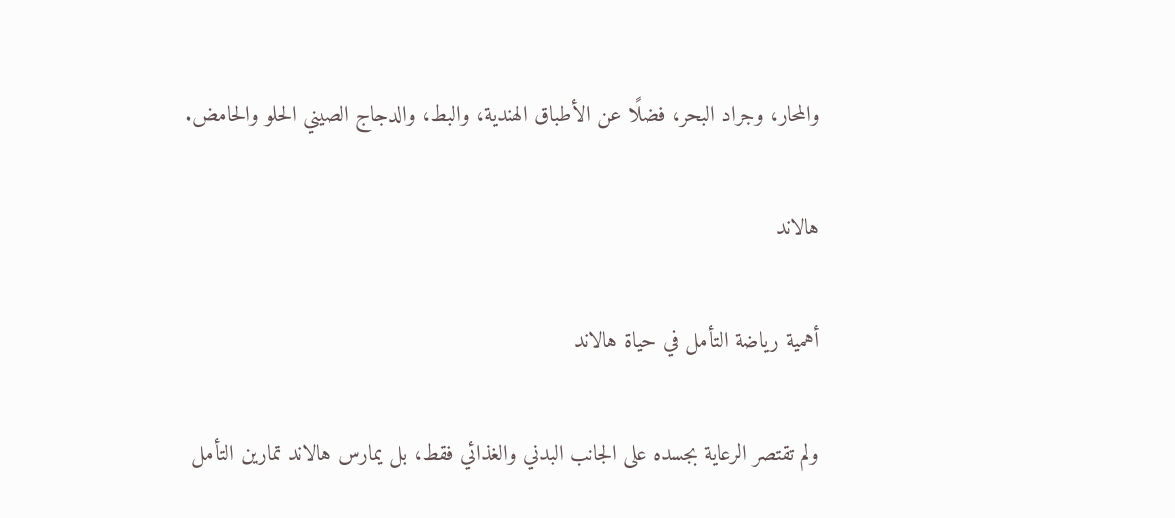والمحار، وجراد البحر، فضلًا عن الأطباق الهندية، والبط، والدجاج الصيني الحلو والحامض.

هالاند

أهمية رياضة التأمل في حياة هالاند

ولم تقتصر الرعاية بجسده على الجانب البدني والغذائي فقط، بل يمارس هالاند تمارين التأمل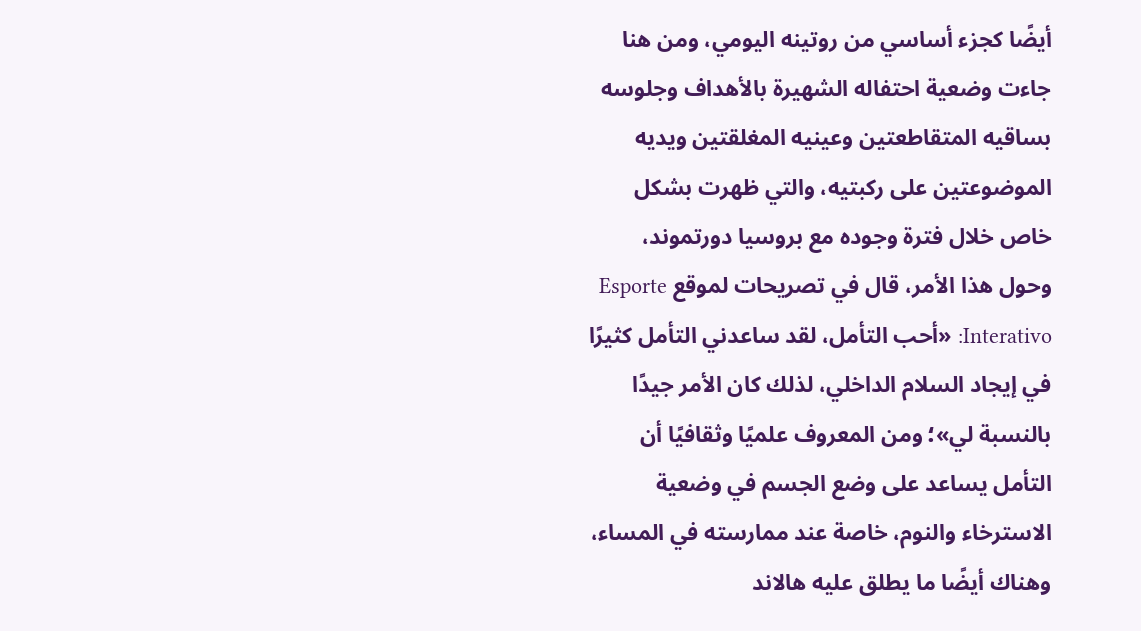أيضًا كجزء أساسي من روتينه اليومي، ومن هنا جاءت وضعية احتفاله الشهيرة بالأهداف وجلوسه بساقيه المتقاطعتين وعينيه المغلقتين ويديه الموضوعتين على ركبتيه، والتي ظهرت بشكل خاص خلال فترة وجوده مع بروسيا دورتموند، وحول هذا الأمر، قال في تصريحات لموقع Esporte Interativo: «أحب التأمل، لقد ساعدني التأمل كثيرًا في إيجاد السلام الداخلي، لذلك كان الأمر جيدًا بالنسبة لي»؛ ومن المعروف علميًا وثقافيًا أن التأمل يساعد على وضع الجسم في وضعية الاسترخاء والنوم، خاصة عند ممارسته في المساء، وهناك أيضًا ما يطلق عليه هالاند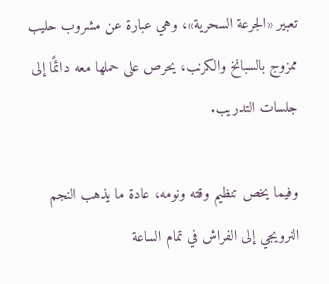تعبير «الجرعة السحرية»، وهي عبارة عن مشروب حليب ممزوج بالسبانخ والكرنب، يحرص على حملها معه دائمًا إلى جلسات التدريب.

وفيما يخص تنظيم وقته ونومه، عادة ما يذهب النجم النرويجي إلى الفراش في تمام الساعة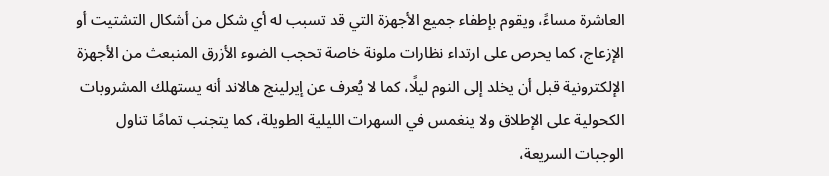العاشرة مساءً، ويقوم بإطفاء جميع الأجهزة التي قد تسبب له أي شكل من أشكال التشتيت أو الإزعاج، كما يحرص على ارتداء نظارات ملونة خاصة تحجب الضوء الأزرق المنبعث من الأجهزة الإلكترونية قبل أن يخلد إلى النوم ليلًا، كما لا يُعرف عن إيرلينج هالاند أنه يستهلك المشروبات الكحولية على الإطلاق ولا ينغمس في السهرات الليلية الطويلة، كما يتجنب تمامًا تناول الوجبات السريعة،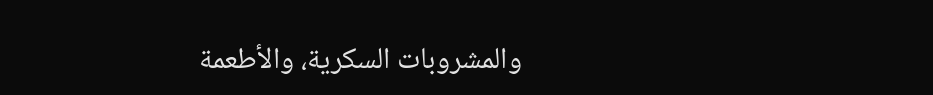والمشروبات السكرية، والأطعمة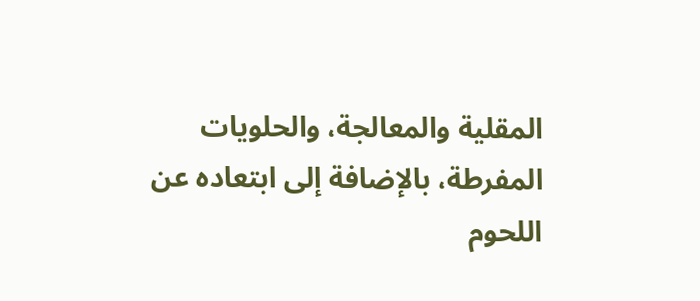المقلية والمعالجة، والحلويات المفرطة، بالإضافة إلى ابتعاده عن اللحوم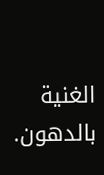الغنية بالدهون.